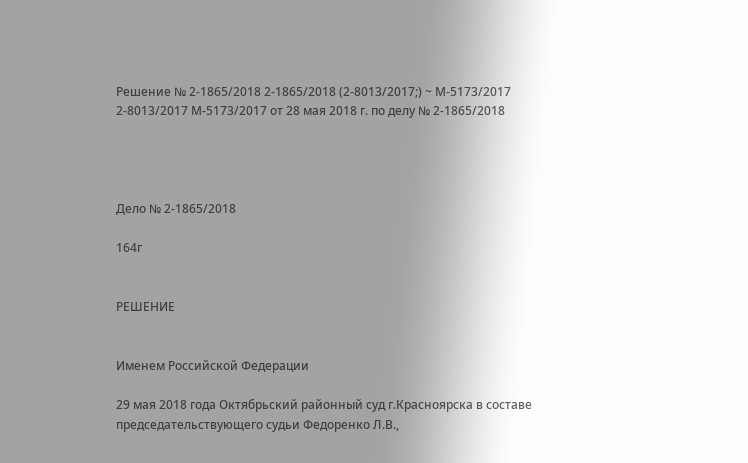Решение № 2-1865/2018 2-1865/2018 (2-8013/2017;) ~ М-5173/2017 2-8013/2017 М-5173/2017 от 28 мая 2018 г. по делу № 2-1865/2018




Дело № 2-1865/2018

164г


РЕШЕНИЕ


Именем Российской Федерации

29 мая 2018 года Октябрьский районный суд г.Красноярска в составе председательствующего судьи Федоренко Л.В.,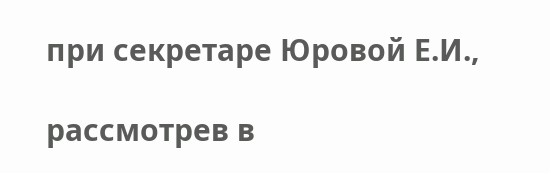при секретаре Юровой Е.И.,

рассмотрев в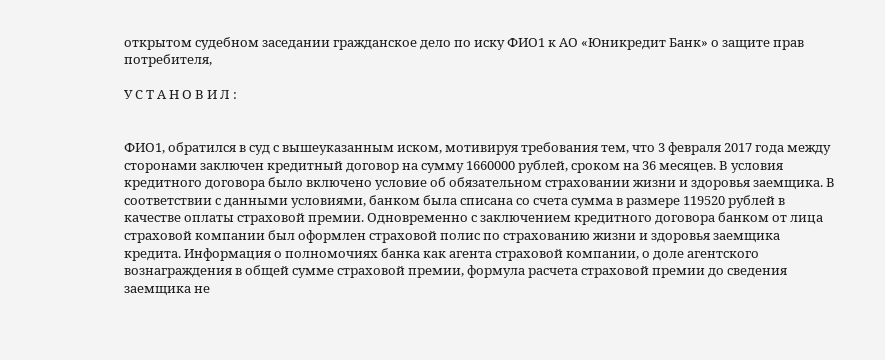открытом судебном заседании гражданское дело по иску ФИО1 к АО «Юникредит Банк» о защите прав потребителя,

У С Т А Н О В И Л :


ФИО1, обратился в суд с вышеуказанным иском, мотивируя требования тем, что 3 февраля 2017 года между сторонами заключен кредитный договор на сумму 1660000 рублей, сроком на 36 месяцев. В условия кредитного договора было включено условие об обязательном страховании жизни и здоровья заемщика. В соответствии с данными условиями, банком была списана со счета сумма в размере 119520 рублей в качестве оплаты страховой премии. Одновременно с заключением кредитного договора банком от лица страховой компании был оформлен страховой полис по страхованию жизни и здоровья заемщика кредита. Информация о полномочиях банка как агента страховой компании, о доле агентского вознаграждения в общей сумме страховой премии, формула расчета страховой премии до сведения заемщика не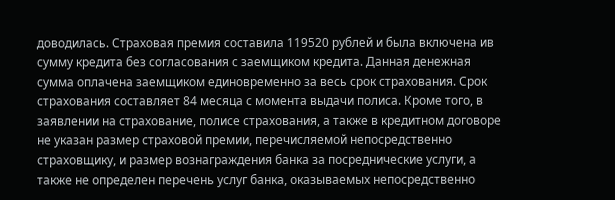доводилась. Страховая премия составила 119520 рублей и была включена ив сумму кредита без согласования с заемщиком кредита. Данная денежная сумма оплачена заемщиком единовременно за весь срок страхования. Срок страхования составляет 84 месяца с момента выдачи полиса. Кроме того, в заявлении на страхование, полисе страхования, а также в кредитном договоре не указан размер страховой премии, перечисляемой непосредственно страховщику, и размер вознаграждения банка за посреднические услуги, а также не определен перечень услуг банка, оказываемых непосредственно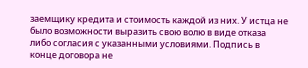заемщику кредита и стоимость каждой из них. У истца не было возможности выразить свою волю в виде отказа либо согласия с указанными условиями. Подпись в конце договора не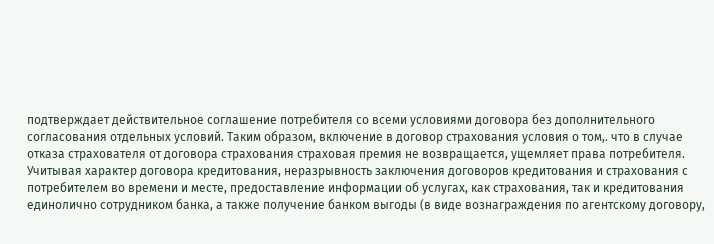подтверждает действительное соглашение потребителя со всеми условиями договора без дополнительного согласования отдельных условий. Таким образом, включение в договор страхования условия о том,. что в случае отказа страхователя от договора страхования страховая премия не возвращается, ущемляет права потребителя. Учитывая характер договора кредитования, неразрывность заключения договоров кредитования и страхования с потребителем во времени и месте, предоставление информации об услугах, как страхования, так и кредитования единолично сотрудником банка, а также получение банком выгоды (в виде вознаграждения по агентскому договору,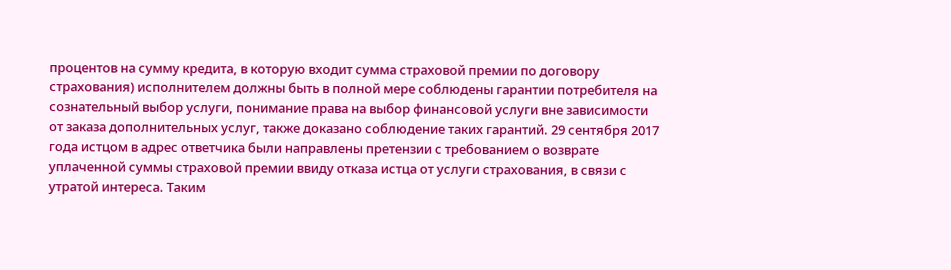процентов на сумму кредита, в которую входит сумма страховой премии по договору страхования) исполнителем должны быть в полной мере соблюдены гарантии потребителя на сознательный выбор услуги, понимание права на выбор финансовой услуги вне зависимости от заказа дополнительных услуг, также доказано соблюдение таких гарантий. 29 сентября 2017 года истцом в адрес ответчика были направлены претензии с требованием о возврате уплаченной суммы страховой премии ввиду отказа истца от услуги страхования, в связи с утратой интереса. Таким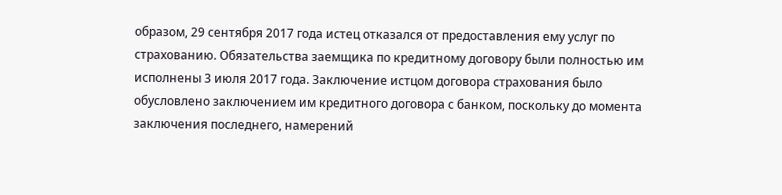образом, 29 сентября 2017 года истец отказался от предоставления ему услуг по страхованию. Обязательства заемщика по кредитному договору были полностью им исполнены 3 июля 2017 года. Заключение истцом договора страхования было обусловлено заключением им кредитного договора с банком, поскольку до момента заключения последнего, намерений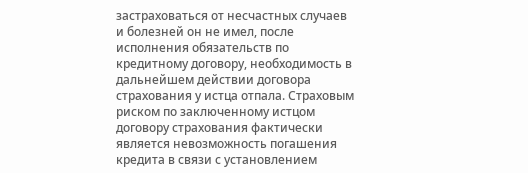застраховаться от несчастных случаев и болезней он не имел, после исполнения обязательств по кредитному договору, необходимость в дальнейшем действии договора страхования у истца отпала. Страховым риском по заключенному истцом договору страхования фактически является невозможность погашения кредита в связи с установлением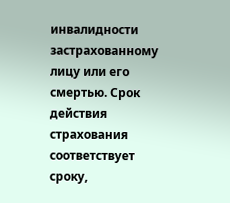инвалидности застрахованному лицу или его смертью. Срок действия страхования соответствует сроку,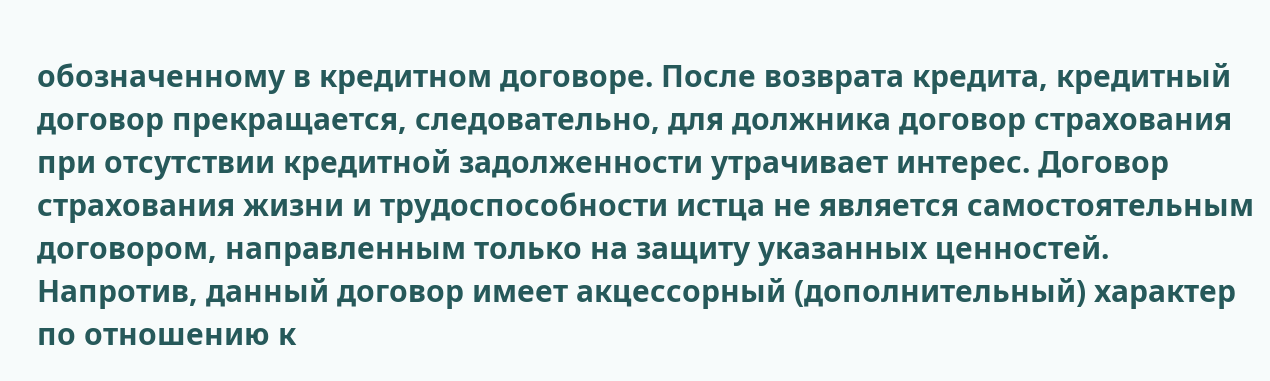обозначенному в кредитном договоре. После возврата кредита, кредитный договор прекращается, следовательно, для должника договор страхования при отсутствии кредитной задолженности утрачивает интерес. Договор страхования жизни и трудоспособности истца не является самостоятельным договором, направленным только на защиту указанных ценностей. Напротив, данный договор имеет акцессорный (дополнительный) характер по отношению к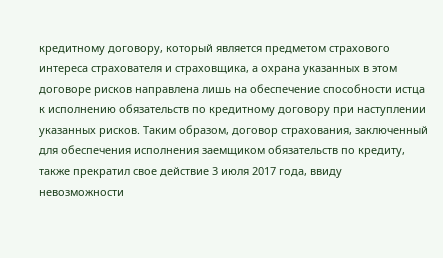кредитному договору, который является предметом страхового интереса страхователя и страховщика, а охрана указанных в этом договоре рисков направлена лишь на обеспечение способности истца к исполнению обязательств по кредитному договору при наступлении указанных рисков. Таким образом, договор страхования, заключенный для обеспечения исполнения заемщиком обязательств по кредиту, также прекратил свое действие 3 июля 2017 года, ввиду невозможности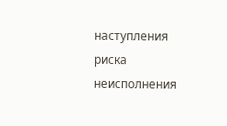наступления риска неисполнения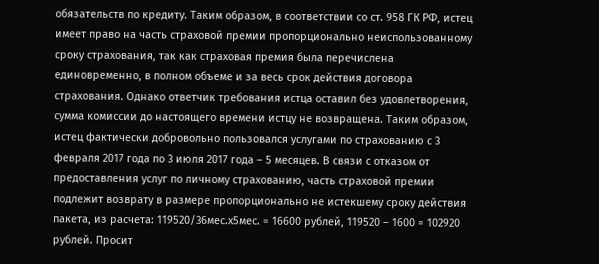обязательств по кредиту. Таким образом, в соответствии со ст. 958 ГК РФ, истец имеет право на часть страховой премии пропорционально неиспользованному сроку страхования, так как страховая премия была перечислена единовременно, в полном объеме и за весь срок действия договора страхования. Однако ответчик требования истца оставил без удовлетворения, сумма комиссии до настоящего времени истцу не возвращена. Таким образом, истец фактически добровольно пользовался услугами по страхованию с 3 февраля 2017 года по 3 июля 2017 года – 5 месяцев. В связи с отказом от предоставления услуг по личному страхованию, часть страховой премии подлежит возврату в размере пропорционально не истекшему сроку действия пакета, из расчета: 119520/36мес.х5мес. = 16600 рублей, 119520 – 1600 = 102920 рублей. Просит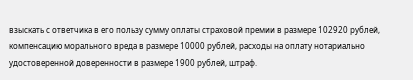взыскать с ответчика в его пользу сумму оплаты страховой премии в размере 102920 рублей, компенсацию морального вреда в размере 10000 рублей, расходы на оплату нотариально удостоверенной доверенности в размере 1900 рублей, штраф.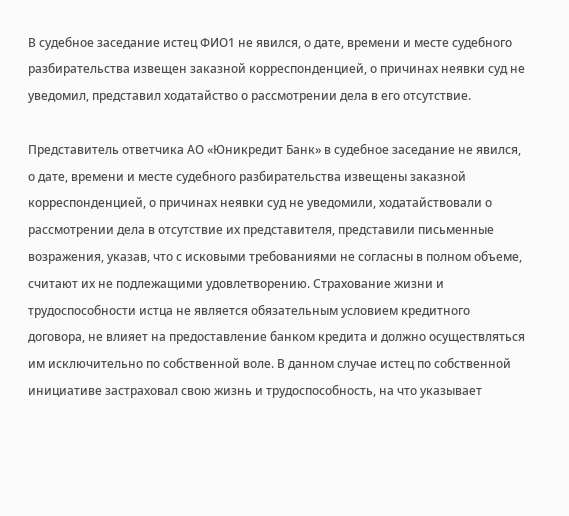В судебное заседание истец ФИО1 не явился, о дате, времени и месте судебного разбирательства извещен заказной корреспонденцией, о причинах неявки суд не уведомил, представил ходатайство о рассмотрении дела в его отсутствие.

Представитель ответчика АО «Юникредит Банк» в судебное заседание не явился, о дате, времени и месте судебного разбирательства извещены заказной корреспонденцией, о причинах неявки суд не уведомили, ходатайствовали о рассмотрении дела в отсутствие их представителя, представили письменные возражения, указав, что с исковыми требованиями не согласны в полном объеме, считают их не подлежащими удовлетворению. Страхование жизни и трудоспособности истца не является обязательным условием кредитного договора, не влияет на предоставление банком кредита и должно осуществляться им исключительно по собственной воле. В данном случае истец по собственной инициативе застраховал свою жизнь и трудоспособность, на что указывает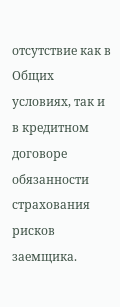отсутствие как в Общих условиях, так и в кредитном договоре обязанности страхования рисков заемщика.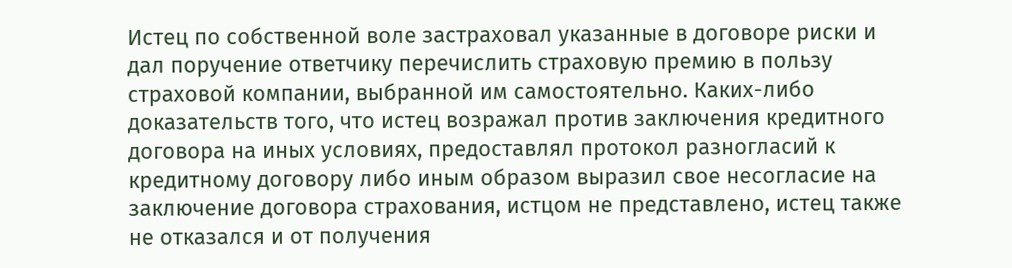Истец по собственной воле застраховал указанные в договоре риски и дал поручение ответчику перечислить страховую премию в пользу страховой компании, выбранной им самостоятельно. Каких-либо доказательств того, что истец возражал против заключения кредитного договора на иных условиях, предоставлял протокол разногласий к кредитному договору либо иным образом выразил свое несогласие на заключение договора страхования, истцом не представлено, истец также не отказался и от получения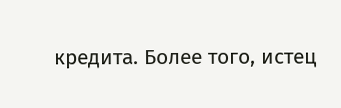кредита. Более того, истец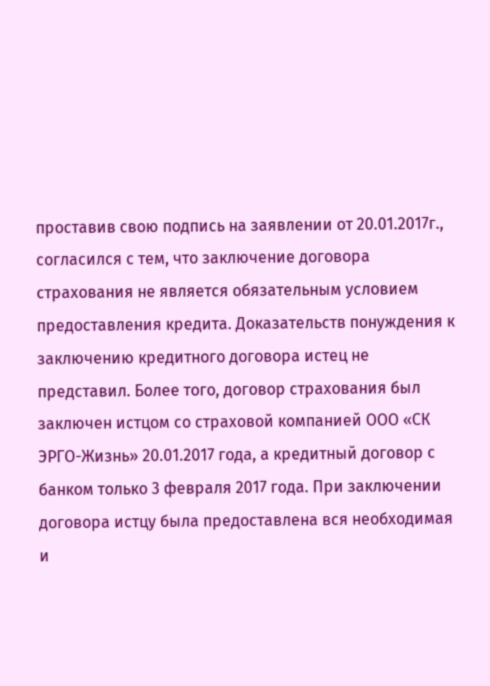проставив свою подпись на заявлении от 20.01.2017г., согласился с тем, что заключение договора страхования не является обязательным условием предоставления кредита. Доказательств понуждения к заключению кредитного договора истец не представил. Более того, договор страхования был заключен истцом со страховой компанией ООО «СК ЭРГО-Жизнь» 20.01.2017 года, а кредитный договор с банком только 3 февраля 2017 года. При заключении договора истцу была предоставлена вся необходимая и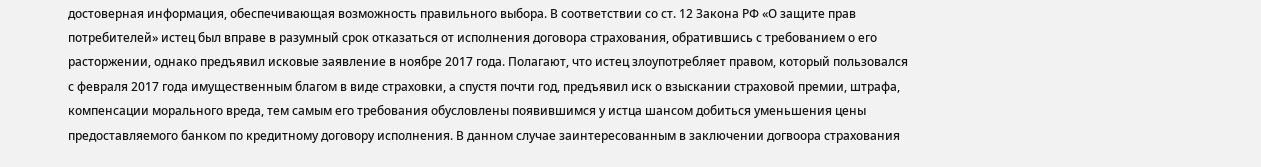достоверная информация, обеспечивающая возможность правильного выбора. В соответствии со ст. 12 Закона РФ «О защите прав потребителей» истец был вправе в разумный срок отказаться от исполнения договора страхования, обратившись с требованием о его расторжении, однако предъявил исковые заявление в ноябре 2017 года. Полагают, что истец злоупотребляет правом, который пользовался с февраля 2017 года имущественным благом в виде страховки, а спустя почти год, предъявил иск о взыскании страховой премии, штрафа, компенсации морального вреда, тем самым его требования обусловлены появившимся у истца шансом добиться уменьшения цены предоставляемого банком по кредитному договору исполнения. В данном случае заинтересованным в заключении догвоора страхования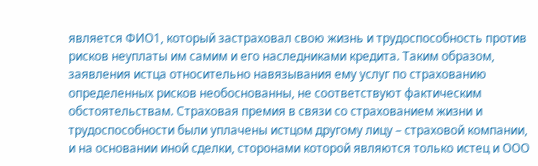является ФИО1, который застраховал свою жизнь и трудоспособность против рисков неуплаты им самим и его наследниками кредита. Таким образом, заявления истца относительно навязывания ему услуг по страхованию определенных рисков необоснованны, не соответствуют фактическим обстоятельствам. Страховая премия в связи со страхованием жизни и трудоспособности были уплачены истцом другому лицу – страховой компании, и на основании иной сделки, сторонами которой являются только истец и ООО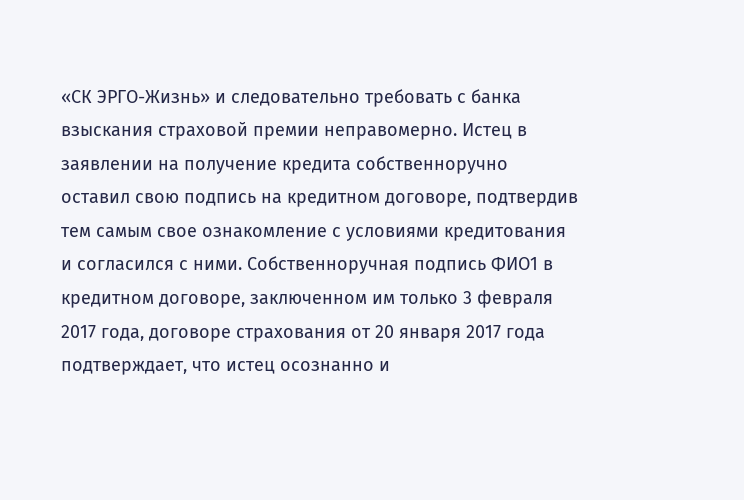«СК ЭРГО-Жизнь» и следовательно требовать с банка взыскания страховой премии неправомерно. Истец в заявлении на получение кредита собственноручно оставил свою подпись на кредитном договоре, подтвердив тем самым свое ознакомление с условиями кредитования и согласился с ними. Собственноручная подпись ФИО1 в кредитном договоре, заключенном им только 3 февраля 2017 года, договоре страхования от 20 января 2017 года подтверждает, что истец осознанно и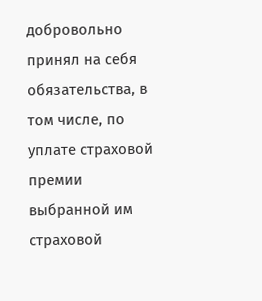добровольно принял на себя обязательства, в том числе, по уплате страховой премии выбранной им страховой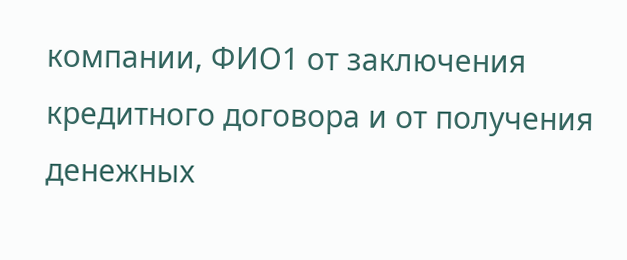компании, ФИО1 от заключения кредитного договора и от получения денежных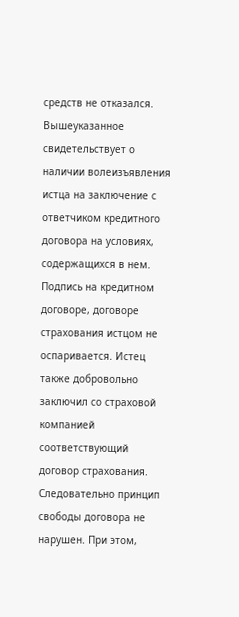средств не отказался. Вышеуказанное свидетельствует о наличии волеизъявления истца на заключение с ответчиком кредитного договора на условиях, содержащихся в нем. Подпись на кредитном договоре, договоре страхования истцом не оспаривается. Истец также добровольно заключил со страховой компанией соответствующий договор страхования. Следовательно принцип свободы договора не нарушен. При этом,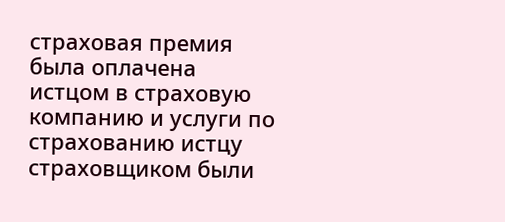страховая премия была оплачена истцом в страховую компанию и услуги по страхованию истцу страховщиком были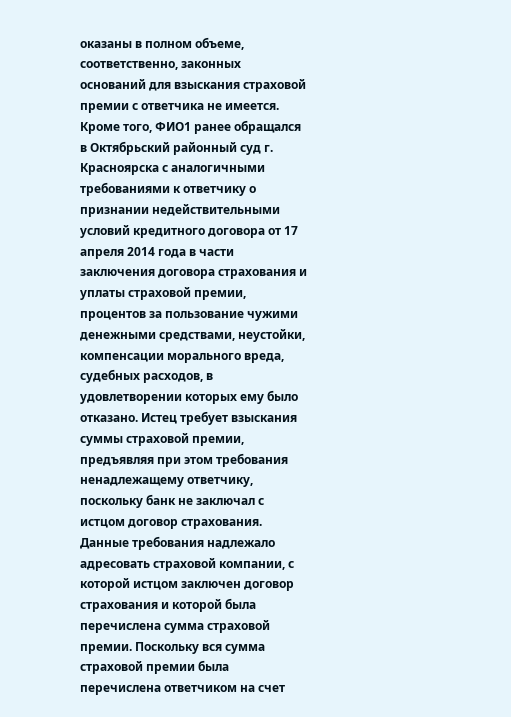оказаны в полном объеме, соответственно, законных оснований для взыскания страховой премии с ответчика не имеется. Кроме того, ФИО1 ранее обращался в Октябрьский районный суд г. Красноярска с аналогичными требованиями к ответчику о признании недействительными условий кредитного договора от 17 апреля 2014 года в части заключения договора страхования и уплаты страховой премии, процентов за пользование чужими денежными средствами, неустойки, компенсации морального вреда, судебных расходов, в удовлетворении которых ему было отказано. Истец требует взыскания суммы страховой премии, предъявляя при этом требования ненадлежащему ответчику, поскольку банк не заключал с истцом договор страхования. Данные требования надлежало адресовать страховой компании, с которой истцом заключен договор страхования и которой была перечислена сумма страховой премии. Поскольку вся сумма страховой премии была перечислена ответчиком на счет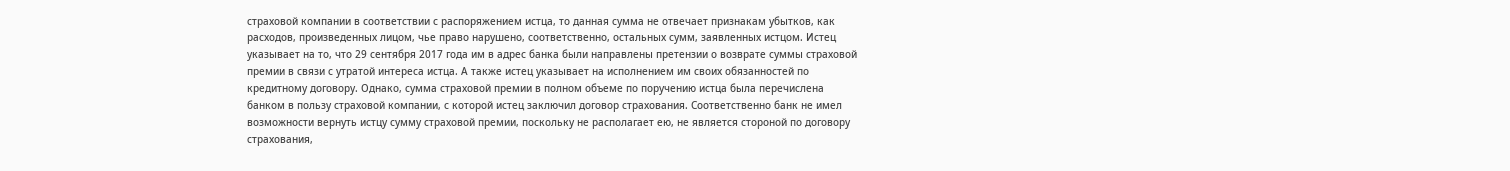страховой компании в соответствии с распоряжением истца, то данная сумма не отвечает признакам убытков, как расходов, произведенных лицом, чье право нарушено, соответственно, остальных сумм, заявленных истцом. Истец указывает на то, что 29 сентября 2017 года им в адрес банка были направлены претензии о возврате суммы страховой премии в связи с утратой интереса истца. А также истец указывает на исполнением им своих обязанностей по кредитному договору. Однако, сумма страховой премии в полном объеме по поручению истца была перечислена банком в пользу страховой компании, с которой истец заключил договор страхования. Соответственно банк не имел возможности вернуть истцу сумму страховой премии, поскольку не располагает ею, не является стороной по договору страхования,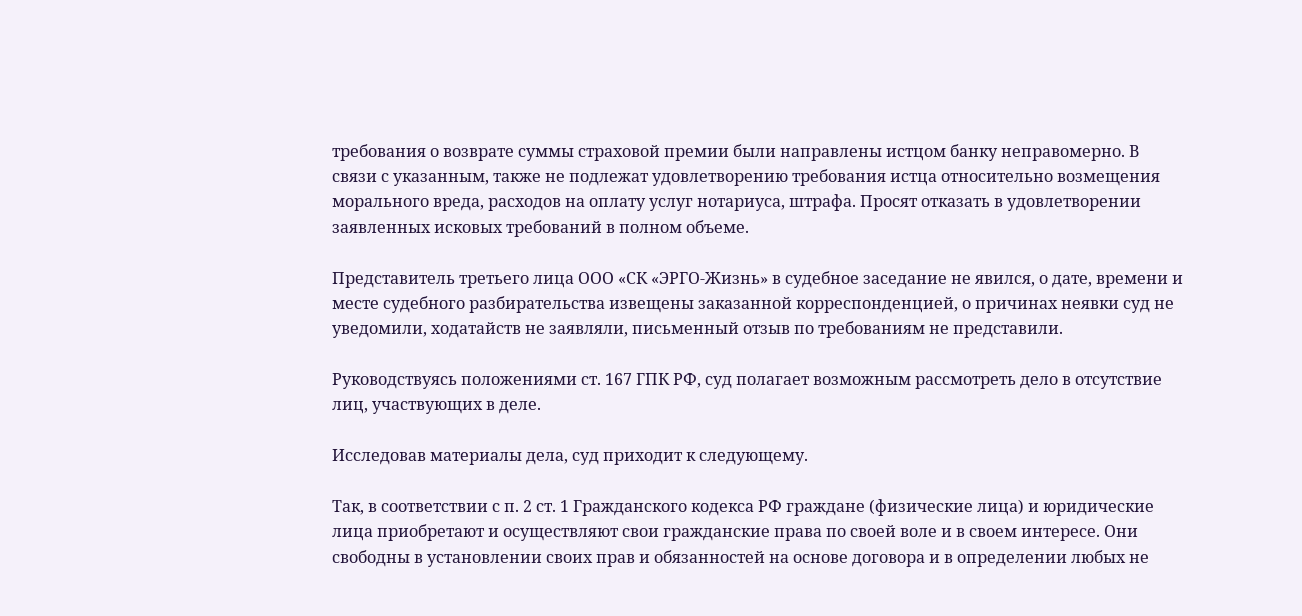требования о возврате суммы страховой премии были направлены истцом банку неправомерно. В связи с указанным, также не подлежат удовлетворению требования истца относительно возмещения морального вреда, расходов на оплату услуг нотариуса, штрафа. Просят отказать в удовлетворении заявленных исковых требований в полном объеме.

Представитель третьего лица ООО «СК «ЭРГО-Жизнь» в судебное заседание не явился, о дате, времени и месте судебного разбирательства извещены заказанной корреспонденцией, о причинах неявки суд не уведомили, ходатайств не заявляли, письменный отзыв по требованиям не представили.

Руководствуясь положениями ст. 167 ГПК РФ, суд полагает возможным рассмотреть дело в отсутствие лиц, участвующих в деле.

Исследовав материалы дела, суд приходит к следующему.

Так, в соответствии с п. 2 ст. 1 Гражданского кодекса РФ граждане (физические лица) и юридические лица приобретают и осуществляют свои гражданские права по своей воле и в своем интересе. Они свободны в установлении своих прав и обязанностей на основе договора и в определении любых не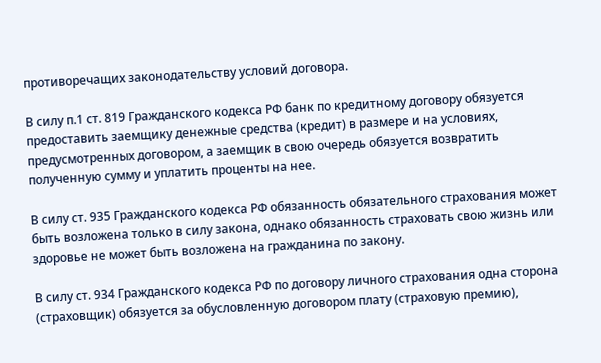противоречащих законодательству условий договора.

В силу п.1 ст. 819 Гражданского кодекса РФ банк по кредитному договору обязуется предоставить заемщику денежные средства (кредит) в размере и на условиях, предусмотренных договором, а заемщик в свою очередь обязуется возвратить полученную сумму и уплатить проценты на нее.

В силу ст. 935 Гражданского кодекса РФ обязанность обязательного страхования может быть возложена только в силу закона, однако обязанность страховать свою жизнь или здоровье не может быть возложена на гражданина по закону.

В силу ст. 934 Гражданского кодекса РФ по договору личного страхования одна сторона (страховщик) обязуется за обусловленную договором плату (страховую премию),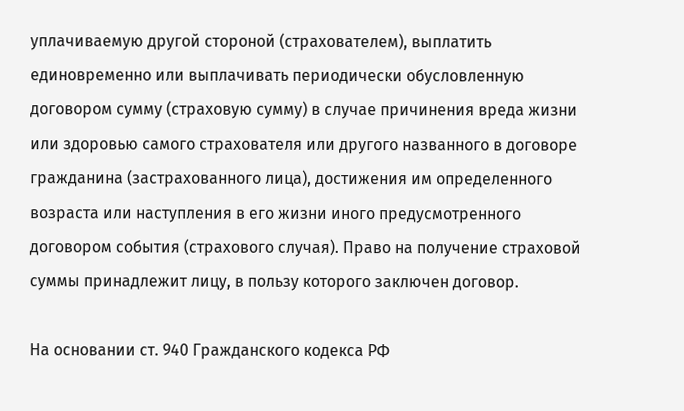уплачиваемую другой стороной (страхователем), выплатить единовременно или выплачивать периодически обусловленную договором сумму (страховую сумму) в случае причинения вреда жизни или здоровью самого страхователя или другого названного в договоре гражданина (застрахованного лица), достижения им определенного возраста или наступления в его жизни иного предусмотренного договором события (страхового случая). Право на получение страховой суммы принадлежит лицу, в пользу которого заключен договор.

На основании ст. 940 Гражданского кодекса РФ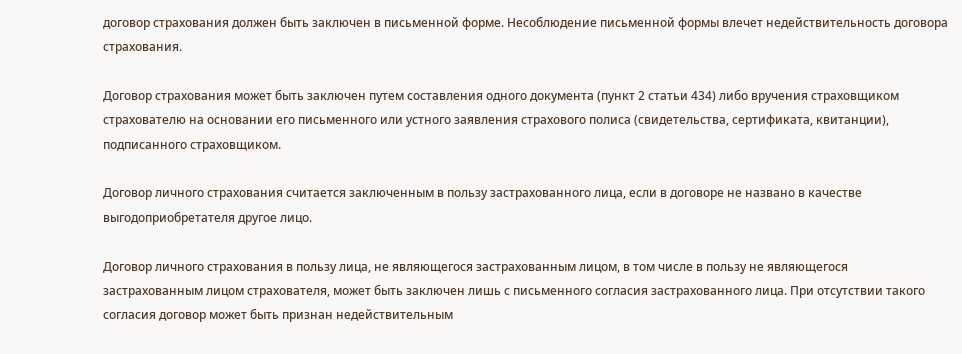договор страхования должен быть заключен в письменной форме. Несоблюдение письменной формы влечет недействительность договора страхования.

Договор страхования может быть заключен путем составления одного документа (пункт 2 статьи 434) либо вручения страховщиком страхователю на основании его письменного или устного заявления страхового полиса (свидетельства, сертификата, квитанции), подписанного страховщиком.

Договор личного страхования считается заключенным в пользу застрахованного лица, если в договоре не названо в качестве выгодоприобретателя другое лицо.

Договор личного страхования в пользу лица, не являющегося застрахованным лицом, в том числе в пользу не являющегося застрахованным лицом страхователя, может быть заключен лишь с письменного согласия застрахованного лица. При отсутствии такого согласия договор может быть признан недействительным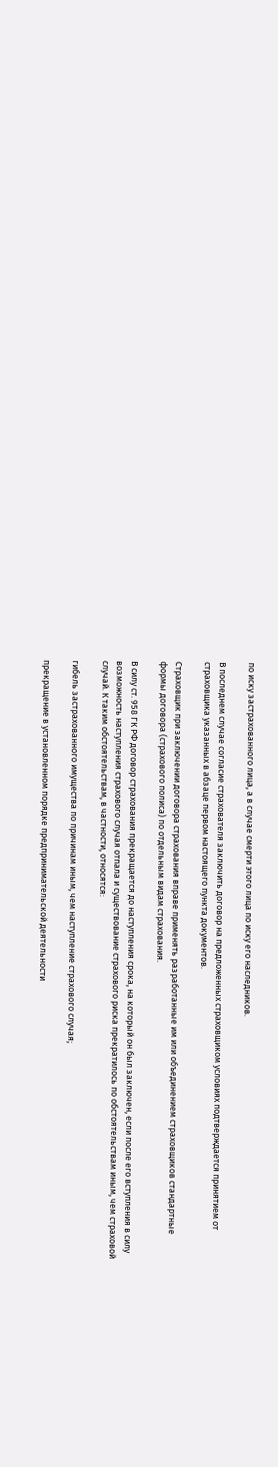по иску застрахованного лица, а в случае смерти этого лица по иску его наследников.

В последнем случае согласие страхователя заключить договор на предложенных страховщиком условиях подтверждается принятием от страховщика указанных в абзаце первом настоящего пункта документов.

Страховщик при заключении договора страхования вправе применять разработанные им или объединением страховщиков стандартные формы договора (страхового полиса) по отдельным видам страхования.

В силу ст. 958 ГК РФ договор страхования прекращается до наступления срока, на который он был заключен, если после его вступления в силу возможность наступления страхового случая отпала и существование страхового риска прекратилось по обстоятельствам иным, чем страховой случай. К таким обстоятельствам, в частности, относятся:

гибель застрахованного имущества по причинам иным, чем наступление страхового случая;

прекращение в установленном порядке предпринимательской деятельности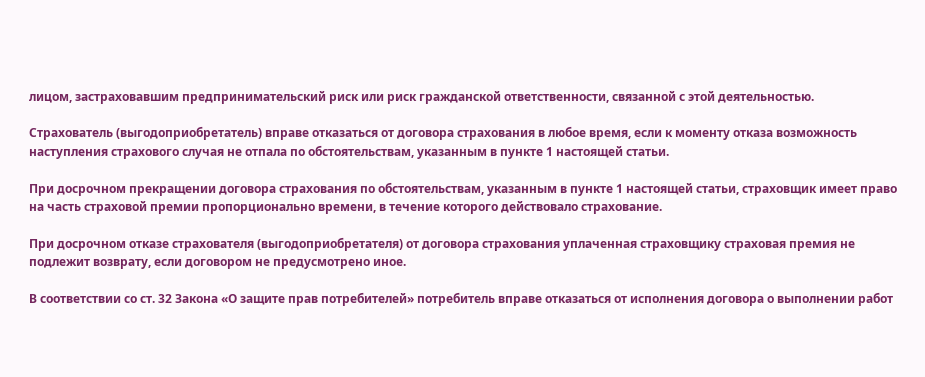лицом, застраховавшим предпринимательский риск или риск гражданской ответственности, связанной с этой деятельностью.

Страхователь (выгодоприобретатель) вправе отказаться от договора страхования в любое время, если к моменту отказа возможность наступления страхового случая не отпала по обстоятельствам, указанным в пункте 1 настоящей статьи.

При досрочном прекращении договора страхования по обстоятельствам, указанным в пункте 1 настоящей статьи, страховщик имеет право на часть страховой премии пропорционально времени, в течение которого действовало страхование.

При досрочном отказе страхователя (выгодоприобретателя) от договора страхования уплаченная страховщику страховая премия не подлежит возврату, если договором не предусмотрено иное.

В соответствии со ст. 32 Закона «О защите прав потребителей» потребитель вправе отказаться от исполнения договора о выполнении работ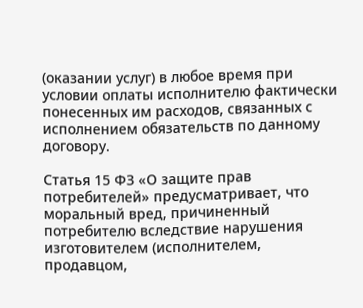(оказании услуг) в любое время при условии оплаты исполнителю фактически понесенных им расходов, связанных с исполнением обязательств по данному договору.

Статья 15 ФЗ «О защите прав потребителей» предусматривает, что моральный вред, причиненный потребителю вследствие нарушения изготовителем (исполнителем, продавцом,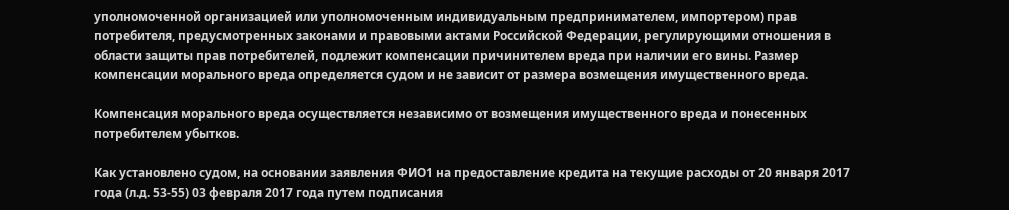уполномоченной организацией или уполномоченным индивидуальным предпринимателем, импортером) прав потребителя, предусмотренных законами и правовыми актами Российской Федерации, регулирующими отношения в области защиты прав потребителей, подлежит компенсации причинителем вреда при наличии его вины. Размер компенсации морального вреда определяется судом и не зависит от размера возмещения имущественного вреда.

Компенсация морального вреда осуществляется независимо от возмещения имущественного вреда и понесенных потребителем убытков.

Как установлено судом, на основании заявления ФИО1 на предоставление кредита на текущие расходы от 20 января 2017 года (л.д. 53-55) 03 февраля 2017 года путем подписания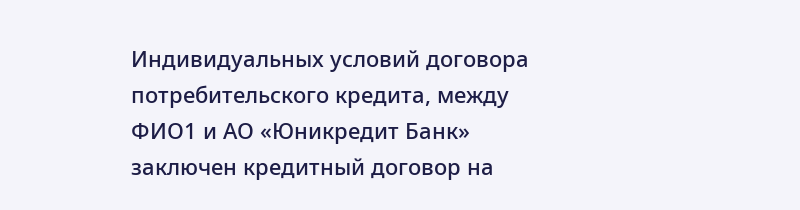Индивидуальных условий договора потребительского кредита, между ФИО1 и АО «Юникредит Банк» заключен кредитный договор на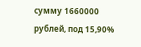сумму 1660000 рублей, под 15,90%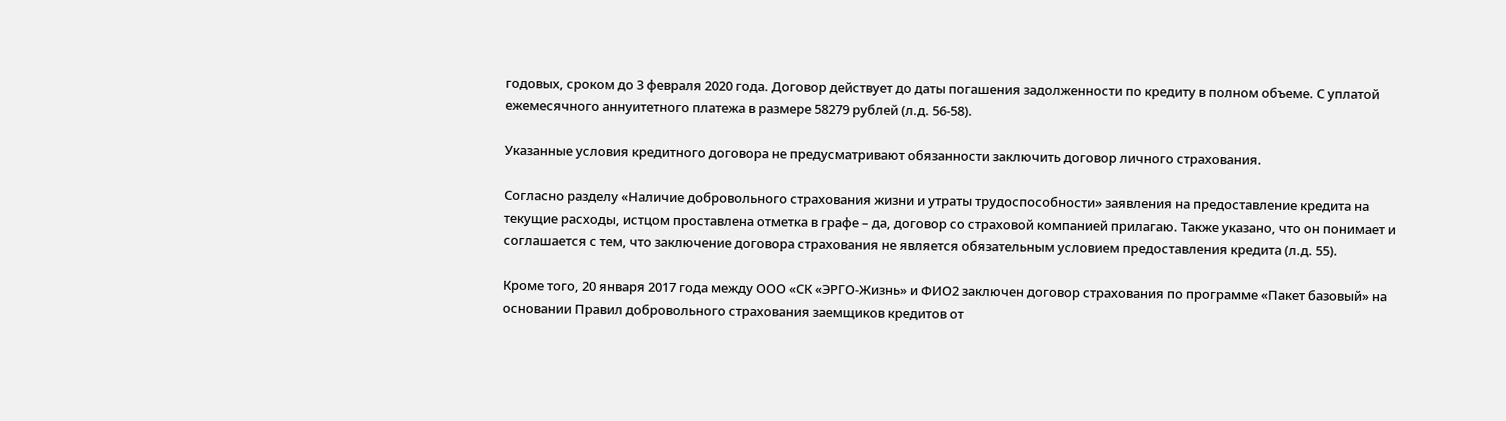годовых, сроком до 3 февраля 2020 года. Договор действует до даты погашения задолженности по кредиту в полном объеме. С уплатой ежемесячного аннуитетного платежа в размере 58279 рублей (л.д. 56-58).

Указанные условия кредитного договора не предусматривают обязанности заключить договор личного страхования.

Согласно разделу «Наличие добровольного страхования жизни и утраты трудоспособности» заявления на предоставление кредита на текущие расходы, истцом проставлена отметка в графе – да, договор со страховой компанией прилагаю. Также указано, что он понимает и соглашается с тем, что заключение договора страхования не является обязательным условием предоставления кредита (л.д. 55).

Кроме того, 20 января 2017 года между ООО «СК «ЭРГО-Жизнь» и ФИО2 заключен договор страхования по программе «Пакет базовый» на основании Правил добровольного страхования заемщиков кредитов от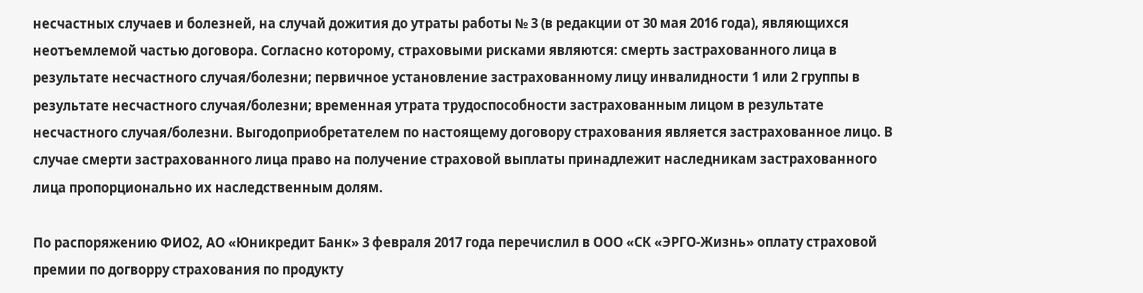несчастных случаев и болезней, на случай дожития до утраты работы № 3 (в редакции от 30 мая 2016 года), являющихся неотъемлемой частью договора. Согласно которому, страховыми рисками являются: смерть застрахованного лица в результате несчастного случая/болезни; первичное установление застрахованному лицу инвалидности 1 или 2 группы в результате несчастного случая/болезни; временная утрата трудоспособности застрахованным лицом в результате несчастного случая/болезни. Выгодоприобретателем по настоящему договору страхования является застрахованное лицо. В случае смерти застрахованного лица право на получение страховой выплаты принадлежит наследникам застрахованного лица пропорционально их наследственным долям.

По распоряжению ФИО2, АО «Юникредит Банк» 3 февраля 2017 года перечислил в ООО «СК «ЭРГО-Жизнь» оплату страховой премии по догворру страхования по продукту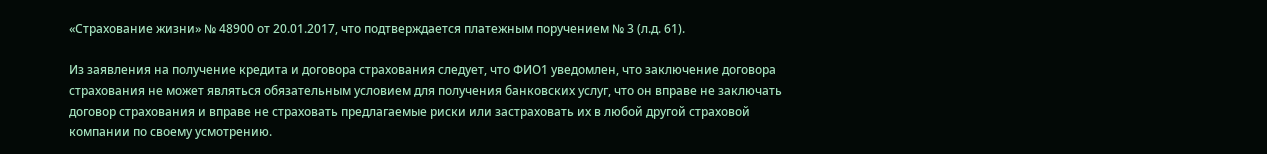«Страхование жизни» № 48900 от 20.01.2017, что подтверждается платежным поручением № 3 (л.д. 61).

Из заявления на получение кредита и договора страхования следует, что ФИО1 уведомлен, что заключение договора страхования не может являться обязательным условием для получения банковских услуг, что он вправе не заключать договор страхования и вправе не страховать предлагаемые риски или застраховать их в любой другой страховой компании по своему усмотрению.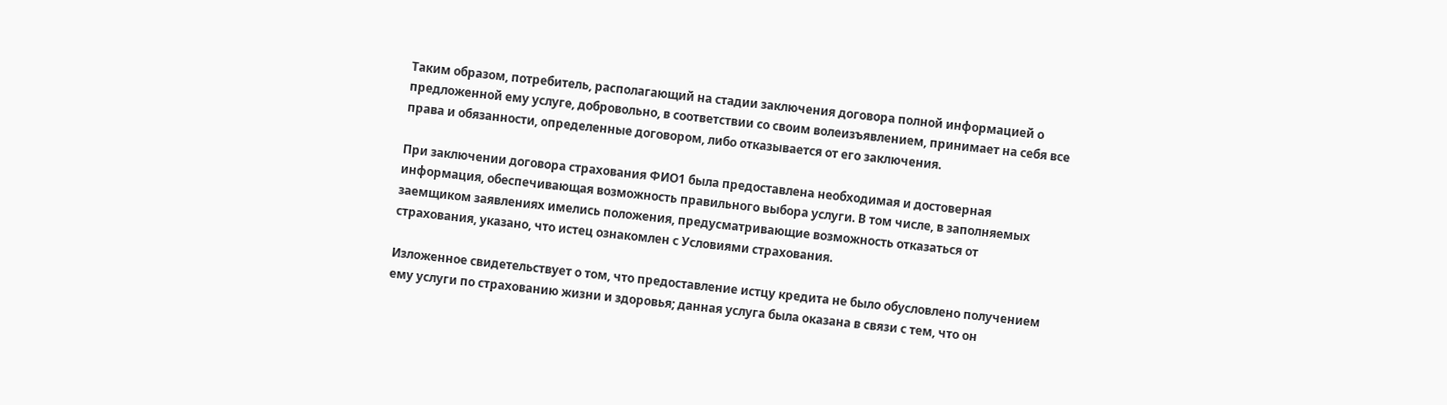Таким образом, потребитель, располагающий на стадии заключения договора полной информацией о предложенной ему услуге, добровольно, в соответствии со своим волеизъявлением, принимает на себя все права и обязанности, определенные договором, либо отказывается от его заключения.

При заключении договора страхования ФИО1 была предоставлена необходимая и достоверная информация, обеспечивающая возможность правильного выбора услуги. В том числе, в заполняемых заемщиком заявлениях имелись положения, предусматривающие возможность отказаться от страхования, указано, что истец ознакомлен с Условиями страхования.

Изложенное свидетельствует о том, что предоставление истцу кредита не было обусловлено получением ему услуги по страхованию жизни и здоровья; данная услуга была оказана в связи с тем, что он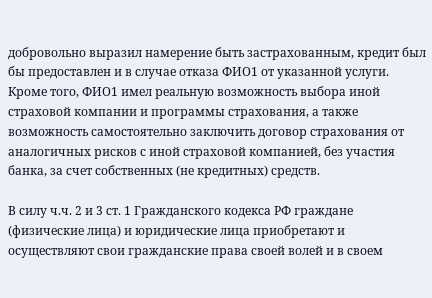добровольно выразил намерение быть застрахованным, кредит был бы предоставлен и в случае отказа ФИО1 от указанной услуги. Кроме того, ФИО1 имел реальную возможность выбора иной страховой компании и программы страхования, а также возможность самостоятельно заключить договор страхования от аналогичных рисков с иной страховой компанией, без участия банка, за счет собственных (не кредитных) средств.

В силу ч.ч. 2 и 3 ст. 1 Гражданского кодекса РФ граждане (физические лица) и юридические лица приобретают и осуществляют свои гражданские права своей волей и в своем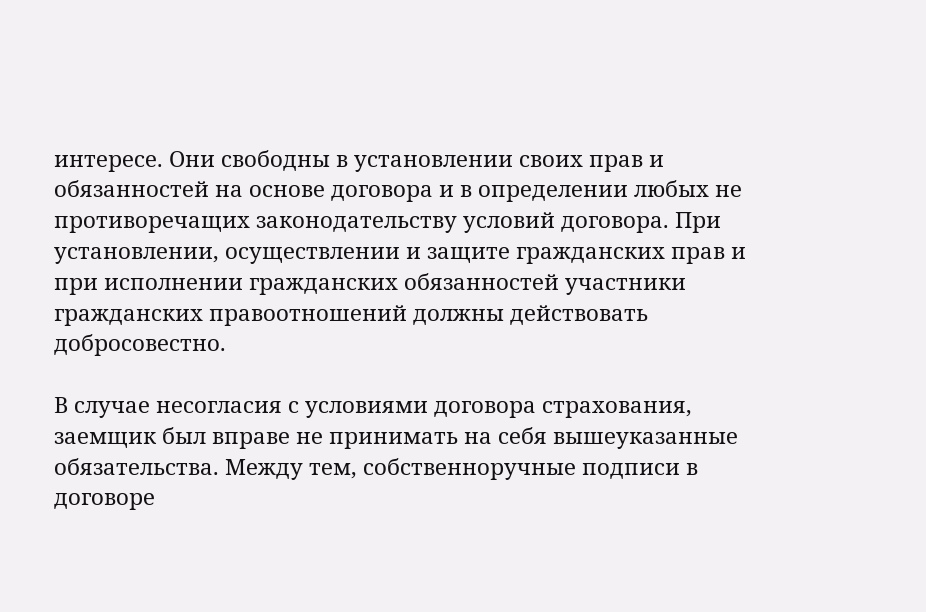интересе. Они свободны в установлении своих прав и обязанностей на основе договора и в определении любых не противоречащих законодательству условий договора. При установлении, осуществлении и защите гражданских прав и при исполнении гражданских обязанностей участники гражданских правоотношений должны действовать добросовестно.

В случае несогласия с условиями договора страхования, заемщик был вправе не принимать на себя вышеуказанные обязательства. Между тем, собственноручные подписи в договоре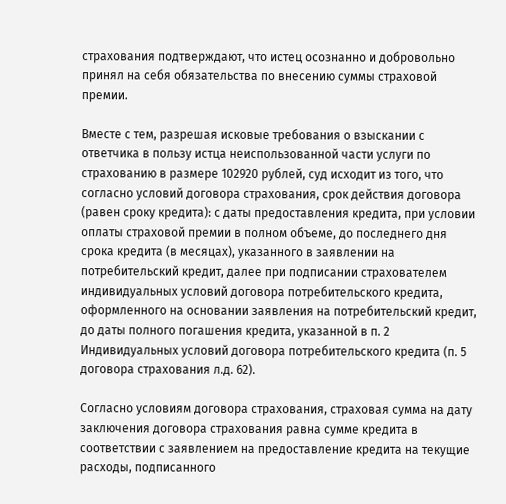страхования подтверждают, что истец осознанно и добровольно принял на себя обязательства по внесению суммы страховой премии.

Вместе с тем, разрешая исковые требования о взыскании с ответчика в пользу истца неиспользованной части услуги по страхованию в размере 102920 рублей, суд исходит из того, что согласно условий договора страхования, срок действия договора (равен сроку кредита): с даты предоставления кредита, при условии оплаты страховой премии в полном объеме, до последнего дня срока кредита (в месяцах), указанного в заявлении на потребительский кредит, далее при подписании страхователем индивидуальных условий договора потребительского кредита, оформленного на основании заявления на потребительский кредит, до даты полного погашения кредита, указанной в п. 2 Индивидуальных условий договора потребительского кредита (п. 5 договора страхования л.д. 62).

Согласно условиям договора страхования, страховая сумма на дату заключения договора страхования равна сумме кредита в соответствии с заявлением на предоставление кредита на текущие расходы, подписанного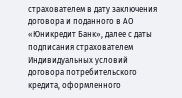страхователем в дату заключения договора и поданного в АО «Юникредит Банк», далее с даты подписания страхователем Индивидуальных условий договора потребительского кредита, оформленного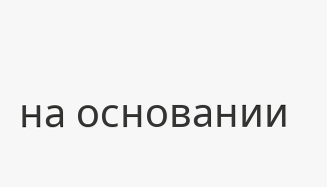на основании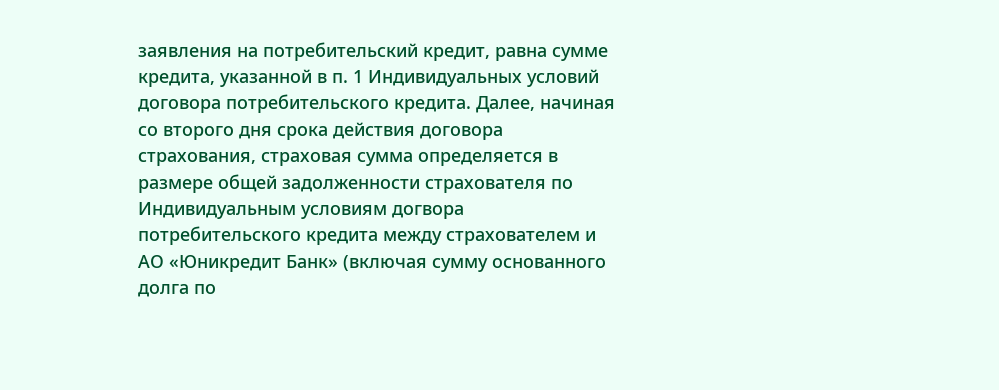заявления на потребительский кредит, равна сумме кредита, указанной в п. 1 Индивидуальных условий договора потребительского кредита. Далее, начиная со второго дня срока действия договора страхования, страховая сумма определяется в размере общей задолженности страхователя по Индивидуальным условиям догвора потребительского кредита между страхователем и АО «Юникредит Банк» (включая сумму основанного долга по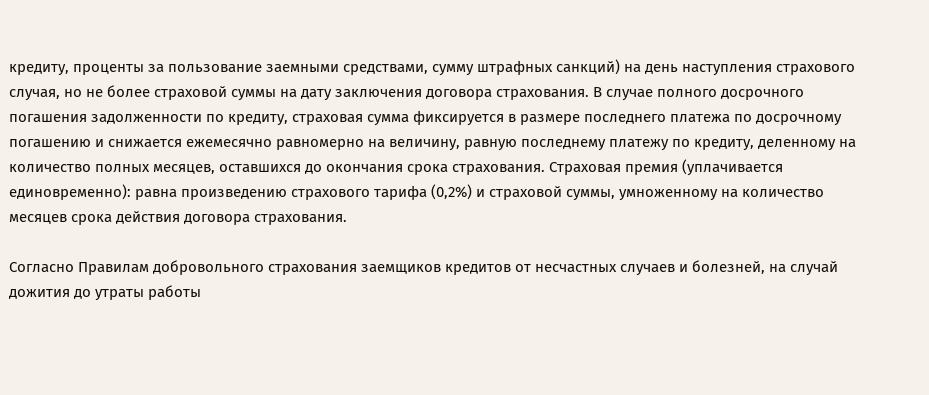кредиту, проценты за пользование заемными средствами, сумму штрафных санкций) на день наступления страхового случая, но не более страховой суммы на дату заключения договора страхования. В случае полного досрочного погашения задолженности по кредиту, страховая сумма фиксируется в размере последнего платежа по досрочному погашению и снижается ежемесячно равномерно на величину, равную последнему платежу по кредиту, деленному на количество полных месяцев, оставшихся до окончания срока страхования. Страховая премия (уплачивается единовременно): равна произведению страхового тарифа (0,2%) и страховой суммы, умноженному на количество месяцев срока действия договора страхования.

Согласно Правилам добровольного страхования заемщиков кредитов от несчастных случаев и болезней, на случай дожития до утраты работы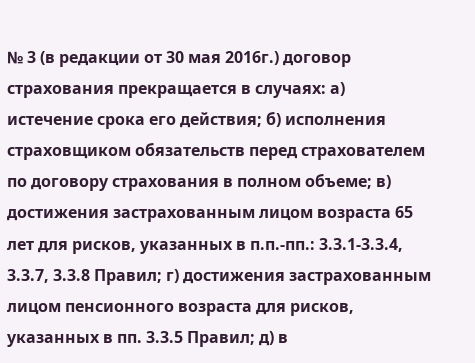№ 3 (в редакции от 30 мая 2016г.) договор страхования прекращается в случаях: а) истечение срока его действия; б) исполнения страховщиком обязательств перед страхователем по договору страхования в полном объеме; в) достижения застрахованным лицом возраста 65 лет для рисков, указанных в п.п.-пп.: 3.3.1-3.3.4, 3.3.7, 3.3.8 Правил; г) достижения застрахованным лицом пенсионного возраста для рисков, указанных в пп. 3.3.5 Правил; д) в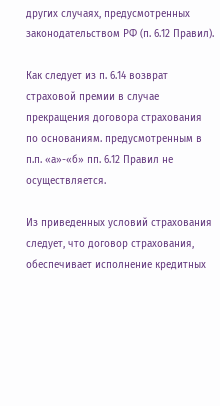других случаях, предусмотренных законодательством РФ (п. 6.12 Правил).

Как следует из п. 6.14 возврат страховой премии в случае прекращения договора страхования по основаниям. предусмотренным в п.п. «а»-«б» пп. 6.12 Правил не осуществляется.

Из приведенных условий страхования следует, что договор страхования, обеспечивает исполнение кредитных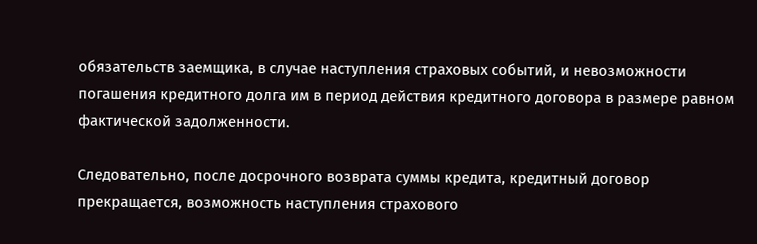обязательств заемщика, в случае наступления страховых событий, и невозможности погашения кредитного долга им в период действия кредитного договора в размере равном фактической задолженности.

Следовательно, после досрочного возврата суммы кредита, кредитный договор прекращается, возможность наступления страхового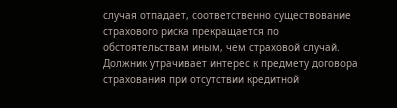случая отпадает, соответственно существование страхового риска прекращается по обстоятельствам иным, чем страховой случай. Должник утрачивает интерес к предмету договора страхования при отсутствии кредитной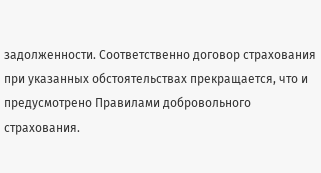задолженности. Соответственно договор страхования при указанных обстоятельствах прекращается, что и предусмотрено Правилами добровольного страхования.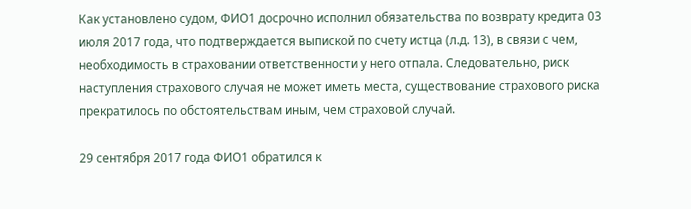Как установлено судом, ФИО1 досрочно исполнил обязательства по возврату кредита 03 июля 2017 года, что подтверждается выпиской по счету истца (л.д. 13), в связи с чем, необходимость в страховании ответственности у него отпала. Следовательно, риск наступления страхового случая не может иметь места, существование страхового риска прекратилось по обстоятельствам иным, чем страховой случай.

29 сентября 2017 года ФИО1 обратился к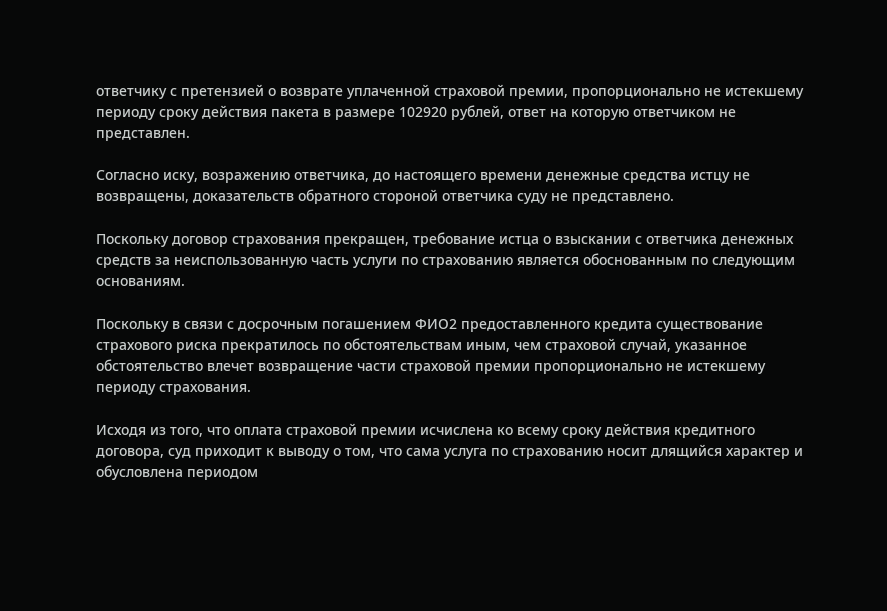ответчику с претензией о возврате уплаченной страховой премии, пропорционально не истекшему периоду сроку действия пакета в размере 102920 рублей, ответ на которую ответчиком не представлен.

Согласно иску, возражению ответчика, до настоящего времени денежные средства истцу не возвращены, доказательств обратного стороной ответчика суду не представлено.

Поскольку договор страхования прекращен, требование истца о взыскании с ответчика денежных средств за неиспользованную часть услуги по страхованию является обоснованным по следующим основаниям.

Поскольку в связи с досрочным погашением ФИО2 предоставленного кредита существование страхового риска прекратилось по обстоятельствам иным, чем страховой случай, указанное обстоятельство влечет возвращение части страховой премии пропорционально не истекшему периоду страхования.

Исходя из того, что оплата страховой премии исчислена ко всему сроку действия кредитного договора, суд приходит к выводу о том, что сама услуга по страхованию носит длящийся характер и обусловлена периодом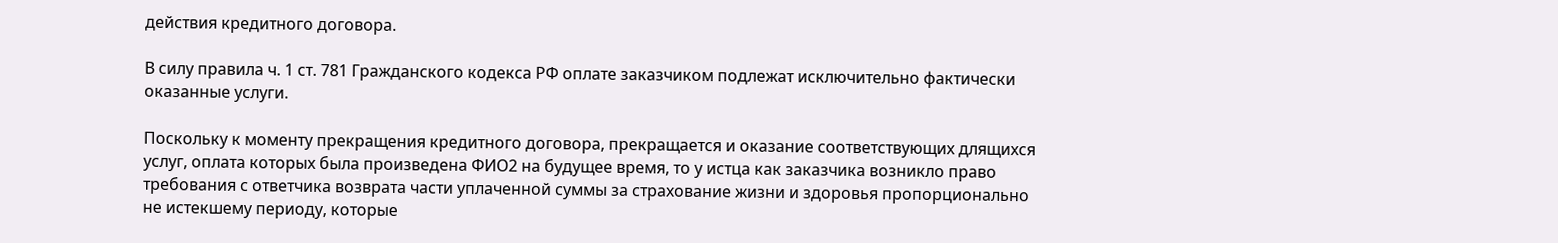действия кредитного договора.

В силу правила ч. 1 ст. 781 Гражданского кодекса РФ оплате заказчиком подлежат исключительно фактически оказанные услуги.

Поскольку к моменту прекращения кредитного договора, прекращается и оказание соответствующих длящихся услуг, оплата которых была произведена ФИО2 на будущее время, то у истца как заказчика возникло право требования с ответчика возврата части уплаченной суммы за страхование жизни и здоровья пропорционально не истекшему периоду, которые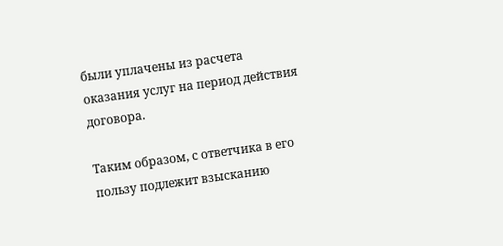были уплачены из расчета оказания услуг на период действия договора.

Таким образом, с ответчика в его пользу подлежит взысканию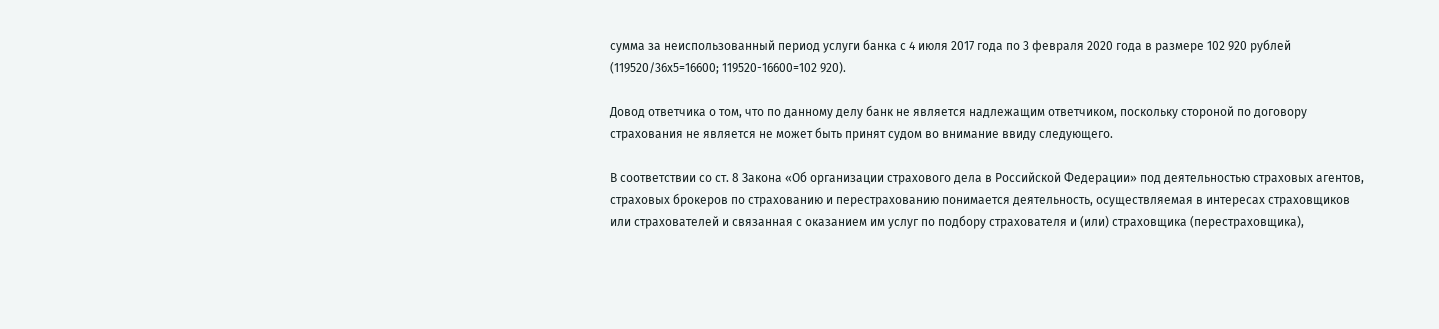сумма за неиспользованный период услуги банка с 4 июля 2017 года по 3 февраля 2020 года в размере 102 920 рублей (119520/36х5=16600; 119520-16600=102 920).

Довод ответчика о том, что по данному делу банк не является надлежащим ответчиком, поскольку стороной по договору страхования не является не может быть принят судом во внимание ввиду следующего.

В соответствии со ст. 8 Закона «Об организации страхового дела в Российской Федерации» под деятельностью страховых агентов, страховых брокеров по страхованию и перестрахованию понимается деятельность, осуществляемая в интересах страховщиков или страхователей и связанная с оказанием им услуг по подбору страхователя и (или) страховщика (перестраховщика),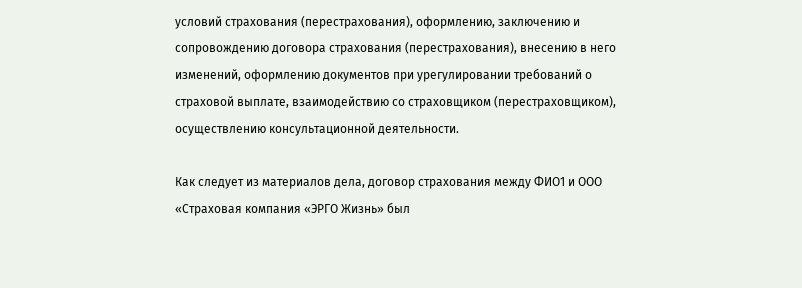условий страхования (перестрахования), оформлению, заключению и сопровождению договора страхования (перестрахования), внесению в него изменений, оформлению документов при урегулировании требований о страховой выплате, взаимодействию со страховщиком (перестраховщиком), осуществлению консультационной деятельности.

Как следует из материалов дела, договор страхования между ФИО1 и ООО «Страховая компания «ЭРГО Жизнь» был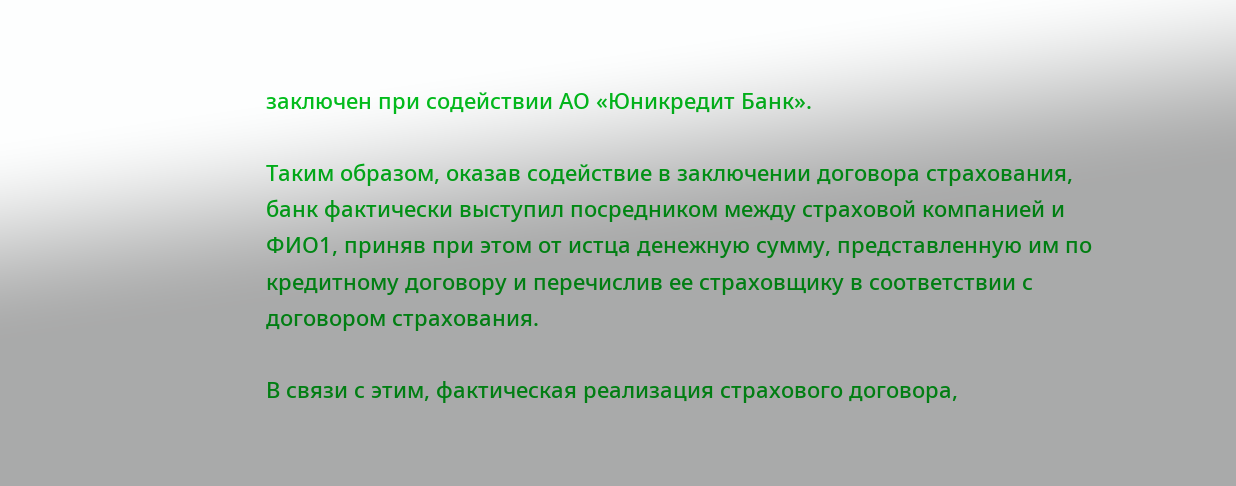заключен при содействии АО «Юникредит Банк».

Таким образом, оказав содействие в заключении договора страхования, банк фактически выступил посредником между страховой компанией и ФИО1, приняв при этом от истца денежную сумму, представленную им по кредитному договору и перечислив ее страховщику в соответствии с договором страхования.

В связи с этим, фактическая реализация страхового договора,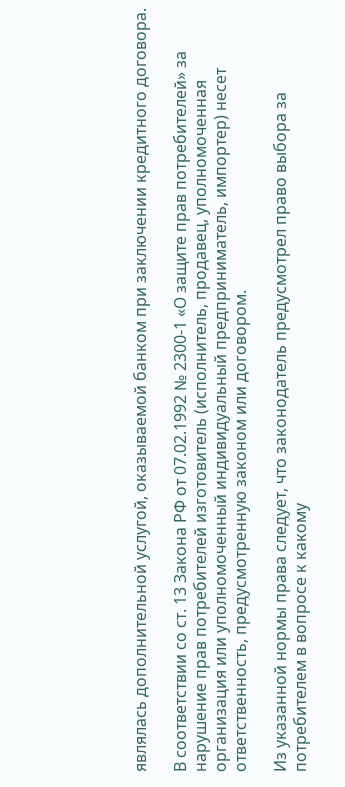являлась дополнительной услугой, оказываемой банком при заключении кредитного договора.

В соответствии со ст. 13 Закона РФ от 07.02.1992 № 2300-1 «О защите прав потребителей» за нарушение прав потребителей изготовитель (исполнитель, продавец, уполномоченная организация или уполномоченный индивидуальный предприниматель, импортер) несет ответственность, предусмотренную законом или договором.

Из указанной нормы права следует, что законодатель предусмотрел право выбора за потребителем в вопросе к какому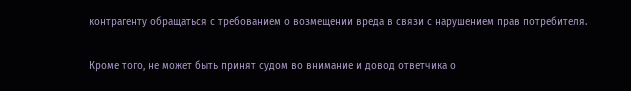контрагенту обращаться с требованием о возмещении вреда в связи с нарушением прав потребителя.

Кроме того, не может быть принят судом во внимание и довод ответчика о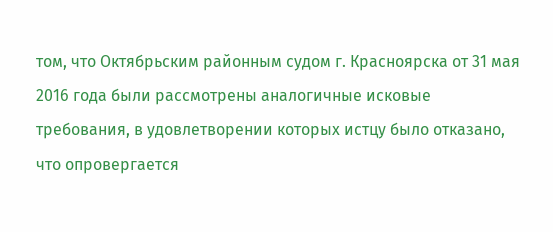том, что Октябрьским районным судом г. Красноярска от 31 мая 2016 года были рассмотрены аналогичные исковые требования, в удовлетворении которых истцу было отказано, что опровергается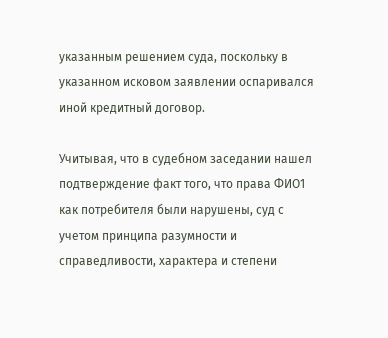указанным решением суда, поскольку в указанном исковом заявлении оспаривался иной кредитный договор.

Учитывая, что в судебном заседании нашел подтверждение факт того, что права ФИО1 как потребителя были нарушены, суд с учетом принципа разумности и справедливости, характера и степени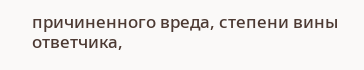причиненного вреда, степени вины ответчика,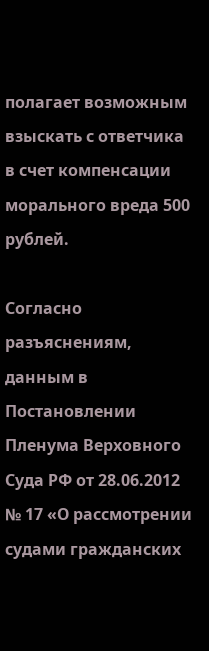полагает возможным взыскать с ответчика в счет компенсации морального вреда 500 рублей.

Согласно разъяснениям, данным в Постановлении Пленума Верховного Суда РФ от 28.06.2012 № 17 «О рассмотрении судами гражданских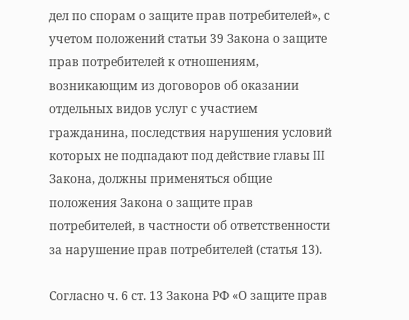дел по спорам о защите прав потребителей», с учетом положений статьи 39 Закона о защите прав потребителей к отношениям, возникающим из договоров об оказании отдельных видов услуг с участием гражданина, последствия нарушения условий которых не подпадают под действие главы III Закона, должны применяться общие положения Закона о защите прав потребителей, в частности об ответственности за нарушение прав потребителей (статья 13).

Согласно ч. 6 ст. 13 Закона РФ «О защите прав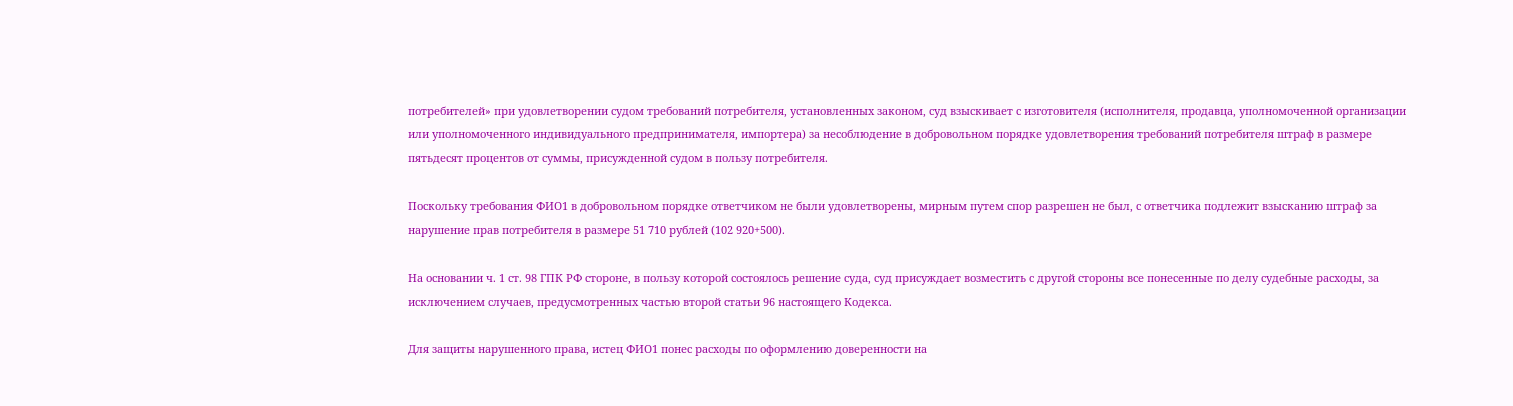потребителей» при удовлетворении судом требований потребителя, установленных законом, суд взыскивает с изготовителя (исполнителя, продавца, уполномоченной организации или уполномоченного индивидуального предпринимателя, импортера) за несоблюдение в добровольном порядке удовлетворения требований потребителя штраф в размере пятьдесят процентов от суммы, присужденной судом в пользу потребителя.

Поскольку требования ФИО1 в добровольном порядке ответчиком не были удовлетворены, мирным путем спор разрешен не был, с ответчика подлежит взысканию штраф за нарушение прав потребителя в размере 51 710 рублей (102 920+500).

На основании ч. 1 ст. 98 ГПК РФ стороне, в пользу которой состоялось решение суда, суд присуждает возместить с другой стороны все понесенные по делу судебные расходы, за исключением случаев, предусмотренных частью второй статьи 96 настоящего Кодекса.

Для защиты нарушенного права, истец ФИО1 понес расходы по оформлению доверенности на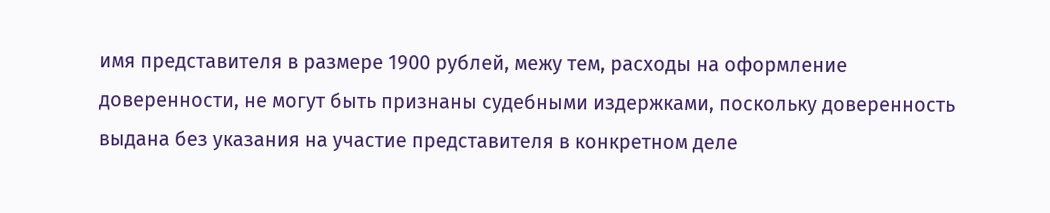имя представителя в размере 1900 рублей, межу тем, расходы на оформление доверенности, не могут быть признаны судебными издержками, поскольку доверенность выдана без указания на участие представителя в конкретном деле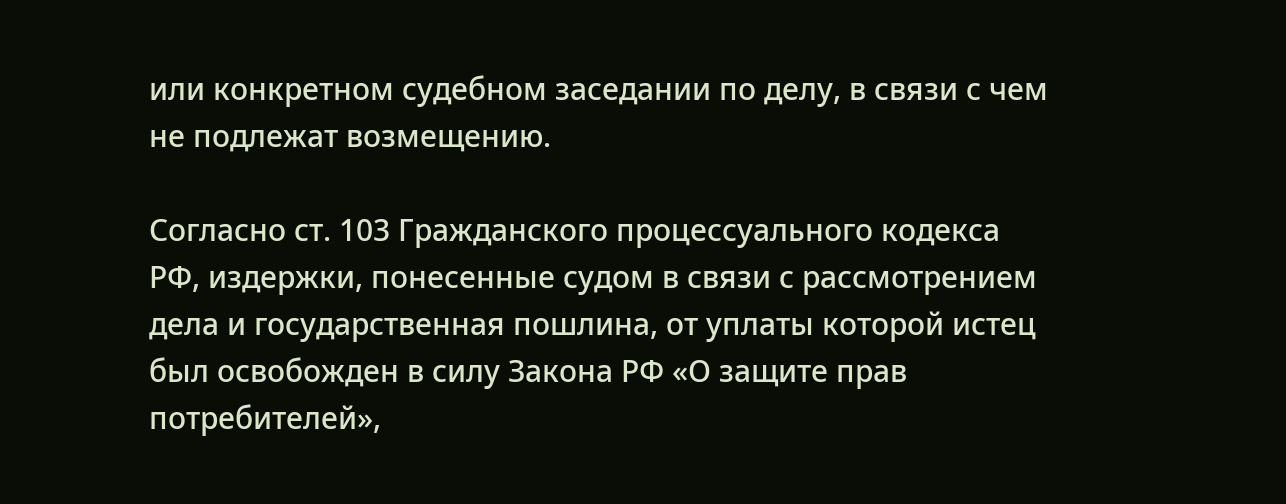или конкретном судебном заседании по делу, в связи с чем не подлежат возмещению.

Согласно ст. 103 Гражданского процессуального кодекса РФ, издержки, понесенные судом в связи с рассмотрением дела и государственная пошлина, от уплаты которой истец был освобожден в силу Закона РФ «О защите прав потребителей»,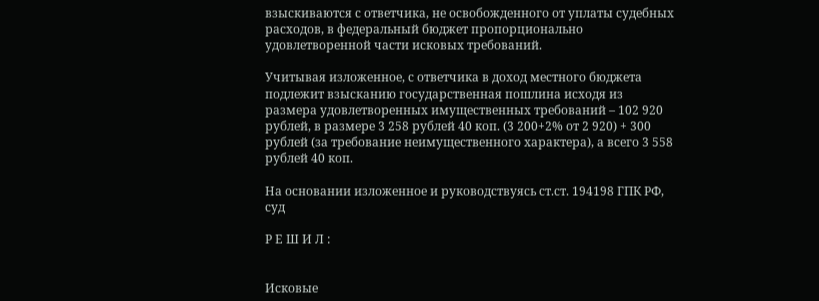взыскиваются с ответчика, не освобожденного от уплаты судебных расходов, в федеральный бюджет пропорционально удовлетворенной части исковых требований.

Учитывая изложенное, с ответчика в доход местного бюджета подлежит взысканию государственная пошлина исходя из размера удовлетворенных имущественных требований – 102 920 рублей, в размере 3 258 рублей 40 коп. (3 200+2% от 2 920) + 300 рублей (за требование неимущественного характера), а всего 3 558 рублей 40 коп.

На основании изложенное и руководствуясь ст.ст. 194198 ГПК РФ, суд

Р Е Ш И Л :


Исковые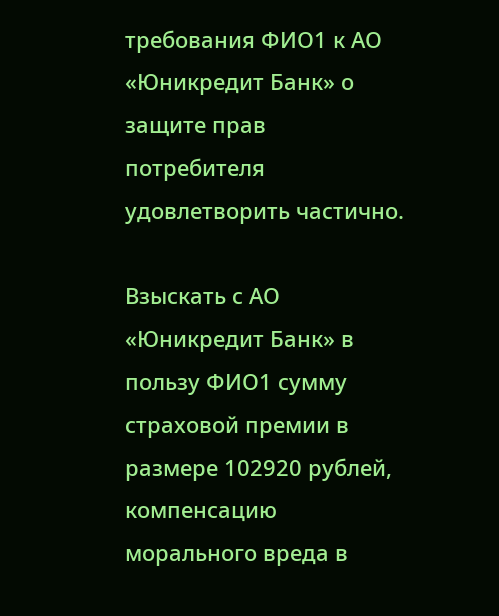требования ФИО1 к АО «Юникредит Банк» о защите прав потребителя удовлетворить частично.

Взыскать с АО «Юникредит Банк» в пользу ФИО1 сумму страховой премии в размере 102920 рублей, компенсацию морального вреда в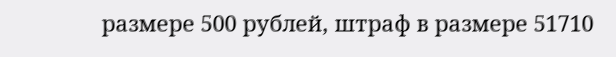размере 500 рублей, штраф в размере 51710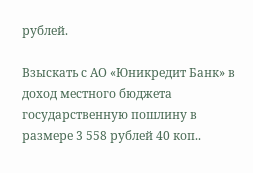рублей.

Взыскать с АО «Юникредит Банк» в доход местного бюджета государственную пошлину в размере 3 558 рублей 40 коп..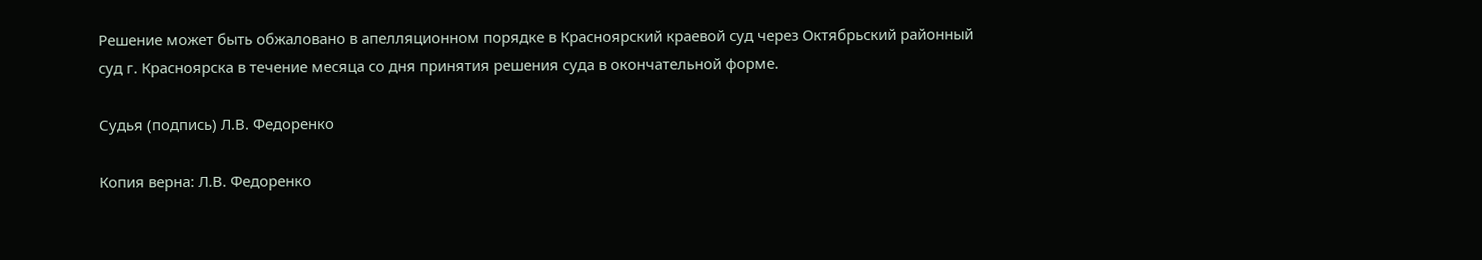Решение может быть обжаловано в апелляционном порядке в Красноярский краевой суд через Октябрьский районный суд г. Красноярска в течение месяца со дня принятия решения суда в окончательной форме.

Судья (подпись) Л.В. Федоренко

Копия верна: Л.В. Федоренко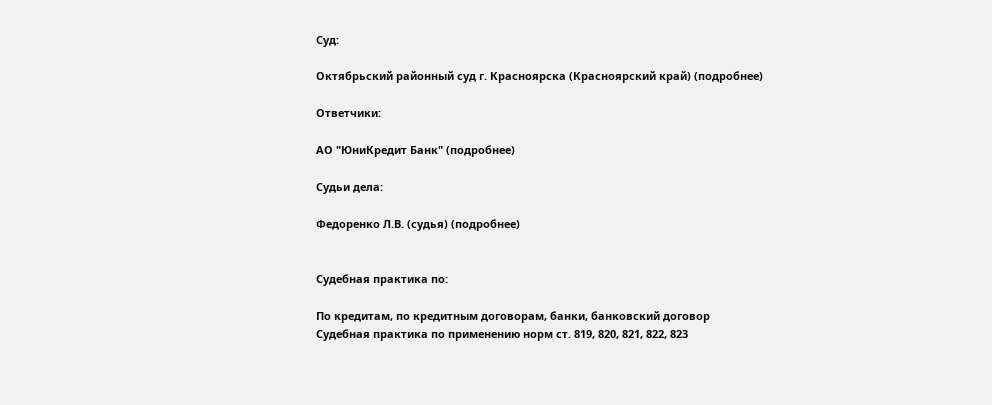Суд:

Октябрьский районный суд г. Красноярска (Красноярский край) (подробнее)

Ответчики:

АО "ЮниКредит Банк" (подробнее)

Судьи дела:

Федоренко Л.В. (судья) (подробнее)


Судебная практика по:

По кредитам, по кредитным договорам, банки, банковский договор
Судебная практика по применению норм ст. 819, 820, 821, 822, 823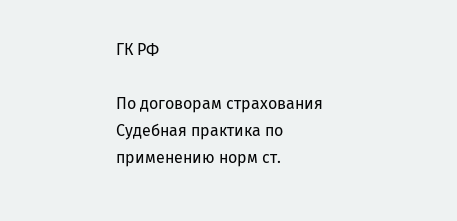ГК РФ

По договорам страхования
Судебная практика по применению норм ст.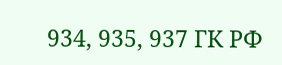934, 935, 937 ГК РФ